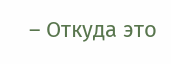– Откуда это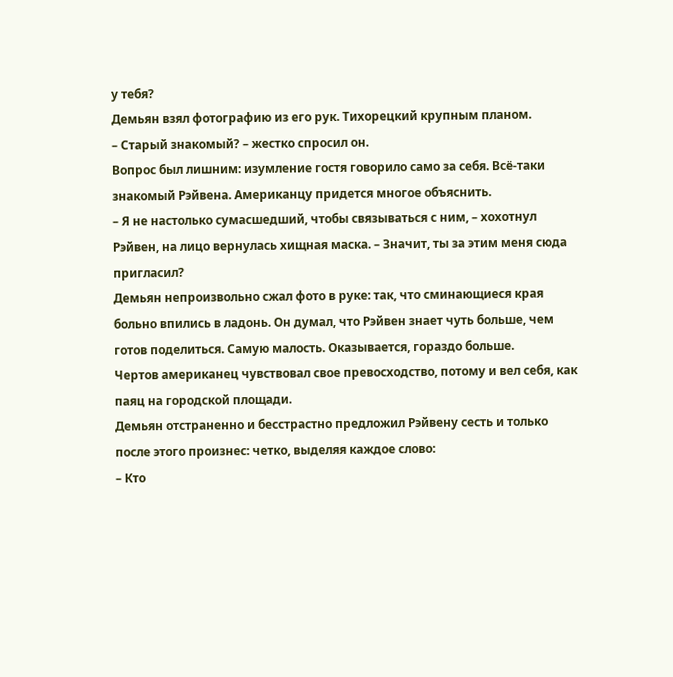у тебя?
Демьян взял фотографию из его рук. Тихорецкий крупным планом.
– Старый знакомый? – жестко спросил он.
Вопрос был лишним: изумление гостя говорило само за себя. Всё-таки знакомый Рэйвена. Американцу придется многое объяснить.
– Я не настолько сумасшедший, чтобы связываться с ним, – хохотнул Рэйвен, на лицо вернулась хищная маска. – Значит, ты за этим меня сюда пригласил?
Демьян непроизвольно сжал фото в руке: так, что сминающиеся края больно впились в ладонь. Он думал, что Рэйвен знает чуть больше, чем готов поделиться. Самую малость. Оказывается, гораздо больше.
Чертов американец чувствовал свое превосходство, потому и вел себя, как паяц на городской площади.
Демьян отстраненно и бесстрастно предложил Рэйвену сесть и только после этого произнес: четко, выделяя каждое слово:
– Кто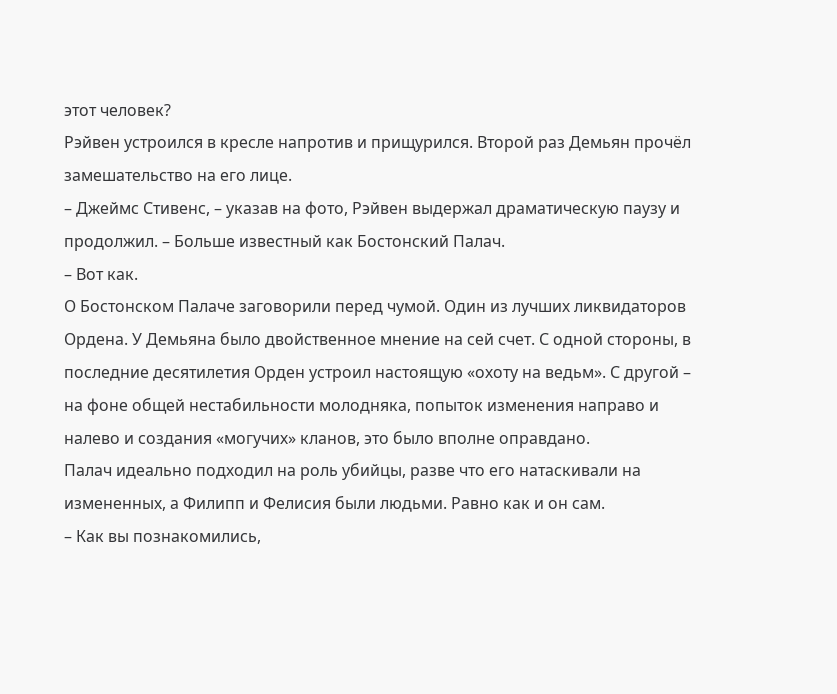этот человек?
Рэйвен устроился в кресле напротив и прищурился. Второй раз Демьян прочёл замешательство на его лице.
– Джеймс Стивенс, – указав на фото, Рэйвен выдержал драматическую паузу и продолжил. – Больше известный как Бостонский Палач.
– Вот как.
О Бостонском Палаче заговорили перед чумой. Один из лучших ликвидаторов Ордена. У Демьяна было двойственное мнение на сей счет. С одной стороны, в последние десятилетия Орден устроил настоящую «охоту на ведьм». С другой – на фоне общей нестабильности молодняка, попыток изменения направо и налево и создания «могучих» кланов, это было вполне оправдано.
Палач идеально подходил на роль убийцы, разве что его натаскивали на измененных, а Филипп и Фелисия были людьми. Равно как и он сам.
– Как вы познакомились,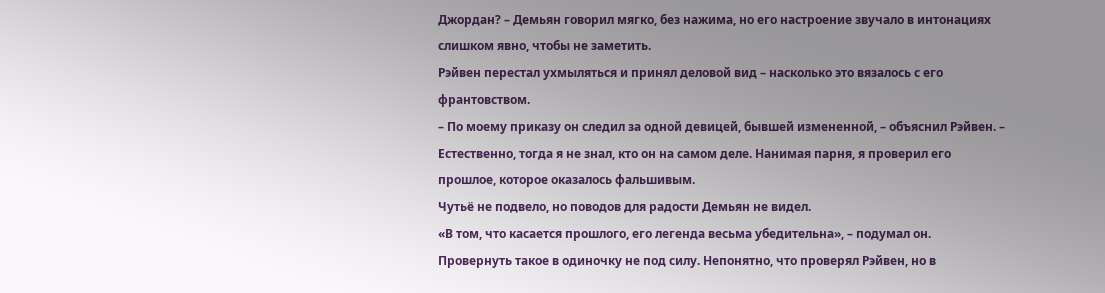Джордан? – Демьян говорил мягко, без нажима, но его настроение звучало в интонациях слишком явно, чтобы не заметить.
Рэйвен перестал ухмыляться и принял деловой вид – насколько это вязалось с его франтовством.
– По моему приказу он следил за одной девицей, бывшей измененной, – объяснил Рэйвен. – Естественно, тогда я не знал, кто он на самом деле. Нанимая парня, я проверил его прошлое, которое оказалось фальшивым.
Чутьё не подвело, но поводов для радости Демьян не видел.
«В том, что касается прошлого, его легенда весьма убедительна», – подумал он. Провернуть такое в одиночку не под силу. Непонятно, что проверял Рэйвен, но в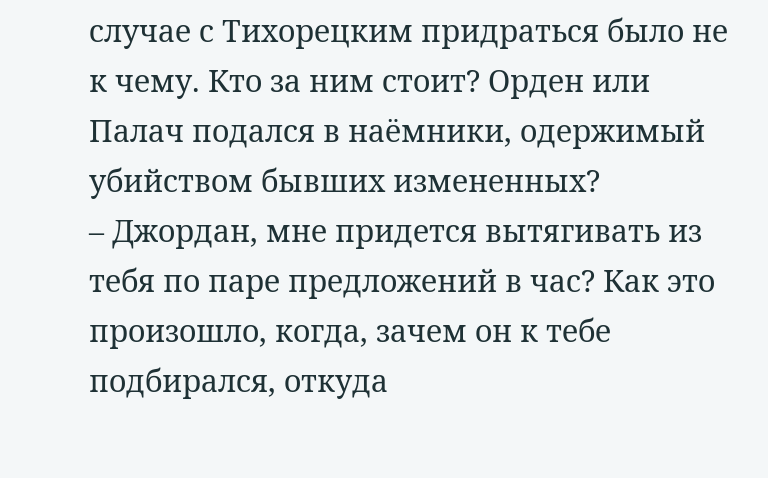случае с Тихорецким придраться было не к чему. Кто за ним стоит? Орден или Палач подался в наёмники, одержимый убийством бывших измененных?
– Джордан, мне придется вытягивать из тебя по паре предложений в час? Как это произошло, когда, зачем он к тебе подбирался, откуда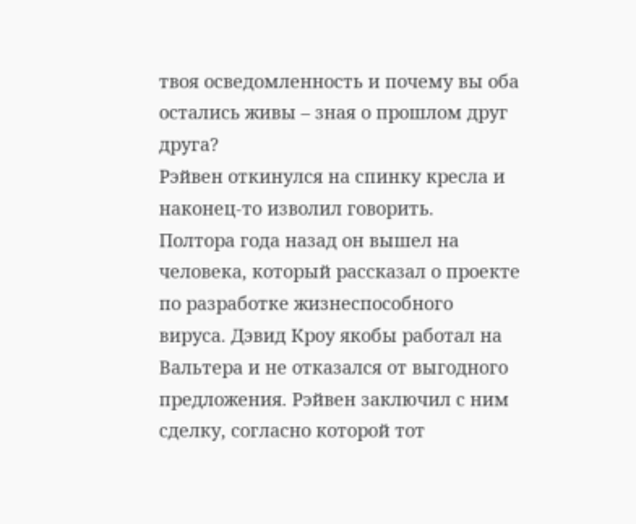твоя осведомленность и почему вы оба остались живы – зная о прошлом друг друга?
Рэйвен откинулся на спинку кресла и наконец-то изволил говорить.
Полтора года назад он вышел на человека, который рассказал о проекте по разработке жизнеспособного вируса. Дэвид Кроу якобы работал на Вальтера и не отказался от выгодного предложения. Рэйвен заключил с ним сделку, согласно которой тот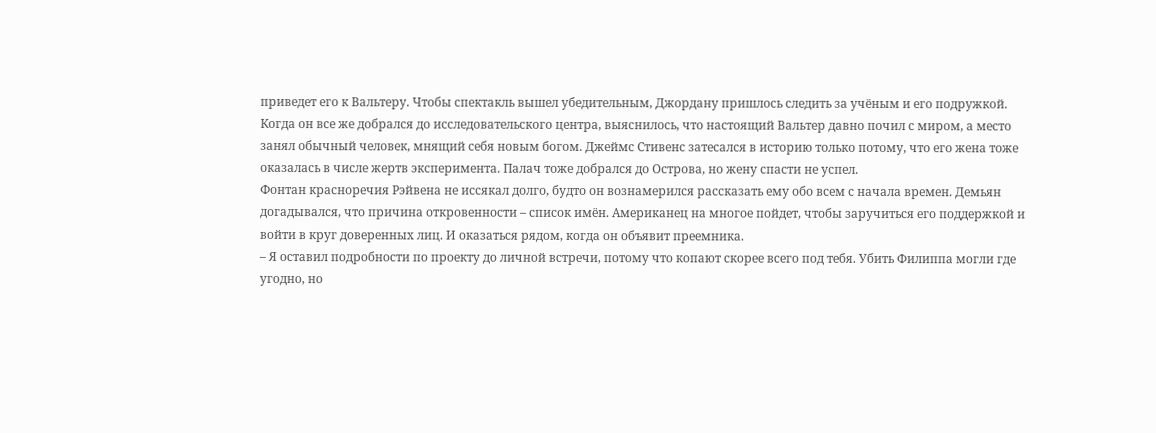приведет его к Вальтеру. Чтобы спектакль вышел убедительным, Джордану пришлось следить за учёным и его подружкой. Когда он все же добрался до исследовательского центра, выяснилось, что настоящий Вальтер давно почил с миром, а место занял обычный человек, мнящий себя новым богом. Джеймс Стивенс затесался в историю только потому, что его жена тоже оказалась в числе жертв эксперимента. Палач тоже добрался до Острова, но жену спасти не успел.
Фонтан красноречия Рэйвена не иссякал долго, будто он вознамерился рассказать ему обо всем с начала времен. Демьян догадывался, что причина откровенности – список имён. Американец на многое пойдет, чтобы заручиться его поддержкой и войти в круг доверенных лиц. И оказаться рядом, когда он объявит преемника.
– Я оставил подробности по проекту до личной встречи, потому что копают скорее всего под тебя. Убить Филиппа могли где угодно, но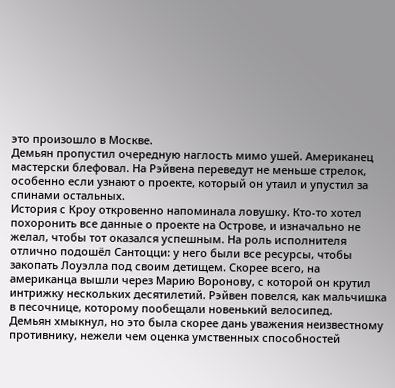это произошло в Москве.
Демьян пропустил очередную наглость мимо ушей. Американец мастерски блефовал. На Рэйвена переведут не меньше стрелок, особенно если узнают о проекте, который он утаил и упустил за спинами остальных.
История с Кроу откровенно напоминала ловушку. Кто-то хотел похоронить все данные о проекте на Острове, и изначально не желал, чтобы тот оказался успешным. На роль исполнителя отлично подошёл Сантоцци: у него были все ресурсы, чтобы закопать Лоуэлла под своим детищем. Скорее всего, на американца вышли через Марию Воронову, с которой он крутил интрижку нескольких десятилетий. Рэйвен повелся, как мальчишка в песочнице, которому пообещали новенький велосипед.
Демьян хмыкнул, но это была скорее дань уважения неизвестному противнику, нежели чем оценка умственных способностей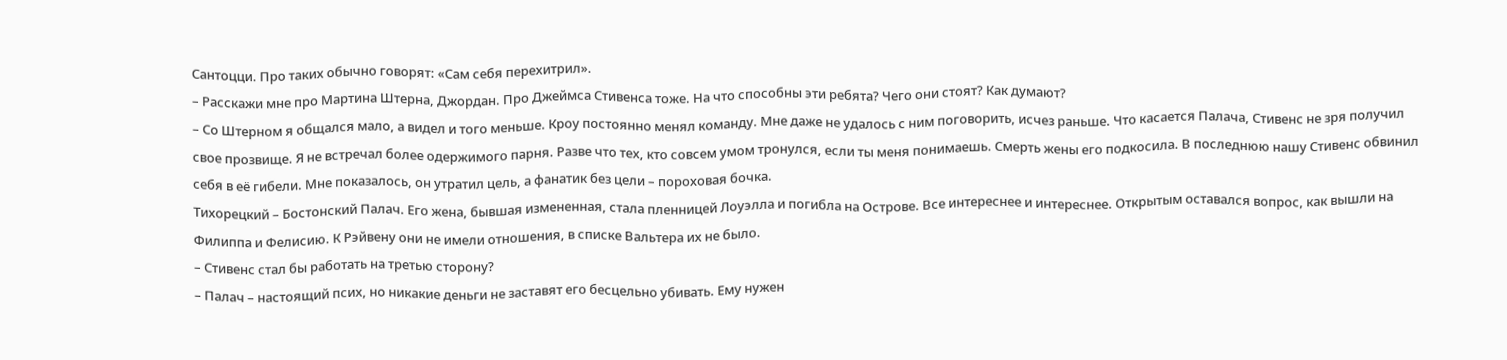Сантоцци. Про таких обычно говорят: «Сам себя перехитрил».
– Расскажи мне про Мартина Штерна, Джордан. Про Джеймса Стивенса тоже. На что способны эти ребята? Чего они стоят? Как думают?
– Со Штерном я общался мало, а видел и того меньше. Кроу постоянно менял команду. Мне даже не удалось с ним поговорить, исчез раньше. Что касается Палача, Стивенс не зря получил свое прозвище. Я не встречал более одержимого парня. Разве что тех, кто совсем умом тронулся, если ты меня понимаешь. Смерть жены его подкосила. В последнюю нашу Стивенс обвинил себя в её гибели. Мне показалось, он утратил цель, а фанатик без цели – пороховая бочка.
Тихорецкий – Бостонский Палач. Его жена, бывшая измененная, стала пленницей Лоуэлла и погибла на Острове. Все интереснее и интереснее. Открытым оставался вопрос, как вышли на Филиппа и Фелисию. К Рэйвену они не имели отношения, в списке Вальтера их не было.
– Стивенс стал бы работать на третью сторону?
– Палач – настоящий псих, но никакие деньги не заставят его бесцельно убивать. Ему нужен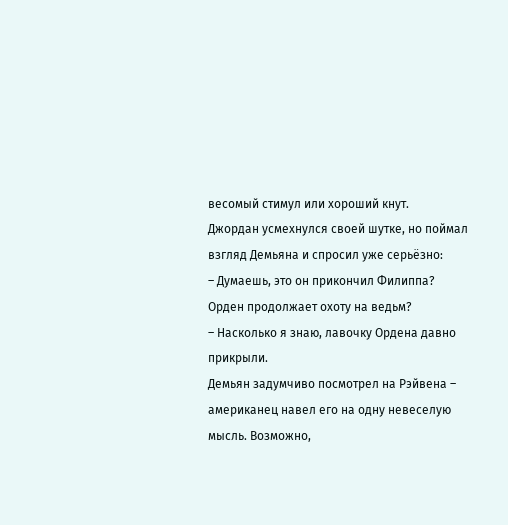весомый стимул или хороший кнут.
Джордан усмехнулся своей шутке, но поймал взгляд Демьяна и спросил уже серьёзно:
– Думаешь, это он прикончил Филиппа? Орден продолжает охоту на ведьм?
– Насколько я знаю, лавочку Ордена давно прикрыли.
Демьян задумчиво посмотрел на Рэйвена – американец навел его на одну невеселую мысль. Возможно,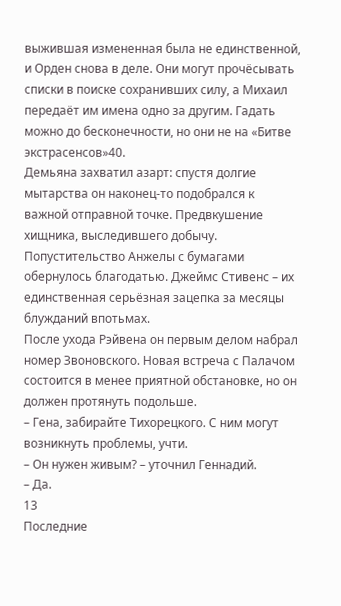выжившая измененная была не единственной, и Орден снова в деле. Они могут прочёсывать списки в поиске сохранивших силу, а Михаил передаёт им имена одно за другим. Гадать можно до бесконечности, но они не на «Битве экстрасенсов»40.
Демьяна захватил азарт: спустя долгие мытарства он наконец-то подобрался к важной отправной точке. Предвкушение хищника, выследившего добычу. Попустительство Анжелы с бумагами обернулось благодатью. Джеймс Стивенс – их единственная серьёзная зацепка за месяцы блужданий впотьмах.
После ухода Рэйвена он первым делом набрал номер Звоновского. Новая встреча с Палачом состоится в менее приятной обстановке, но он должен протянуть подольше.
– Гена, забирайте Тихорецкого. С ним могут возникнуть проблемы, учти.
– Он нужен живым? – уточнил Геннадий.
– Да.
13
Последние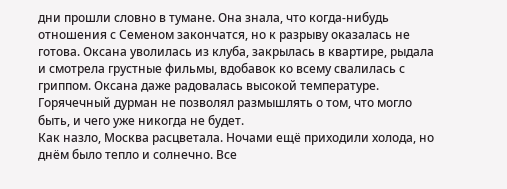дни прошли словно в тумане. Она знала, что когда-нибудь отношения с Семеном закончатся, но к разрыву оказалась не готова. Оксана уволилась из клуба, закрылась в квартире, рыдала и смотрела грустные фильмы, вдобавок ко всему свалилась с гриппом. Оксана даже радовалась высокой температуре. Горячечный дурман не позволял размышлять о том, что могло быть, и чего уже никогда не будет.
Как назло, Москва расцветала. Ночами ещё приходили холода, но днём было тепло и солнечно. Все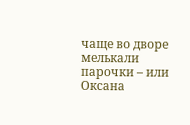чаще во дворе мелькали парочки – или Оксана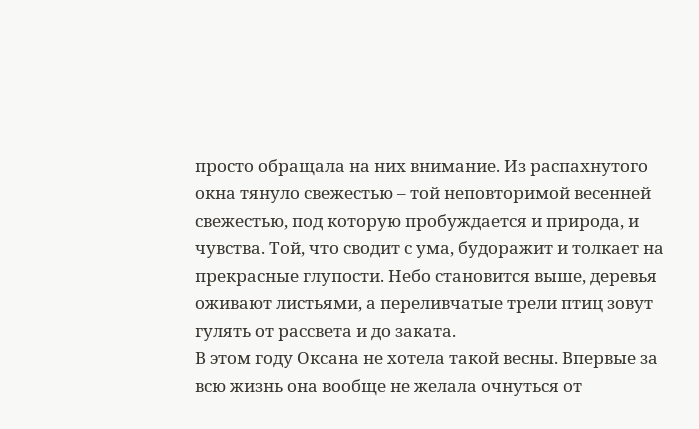просто обращала на них внимание. Из распахнутого окна тянуло свежестью – той неповторимой весенней свежестью, под которую пробуждается и природа, и чувства. Той, что сводит с ума, будоражит и толкает на прекрасные глупости. Небо становится выше, деревья оживают листьями, а переливчатые трели птиц зовут гулять от рассвета и до заката.
В этом году Оксана не хотела такой весны. Впервые за всю жизнь она вообще не желала очнуться от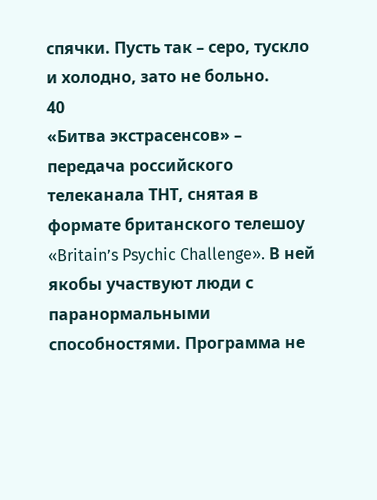спячки. Пусть так – серо, тускло и холодно, зато не больно.
40
«Битва экстрасенсов» – передача российского телеканала ТНТ, снятая в формате британского телешоу «Britain’s Psychic Challenge». В ней якобы участвуют люди с паранормальными способностями. Программа не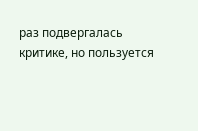раз подвергалась критике, но пользуется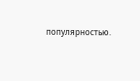популярностью.